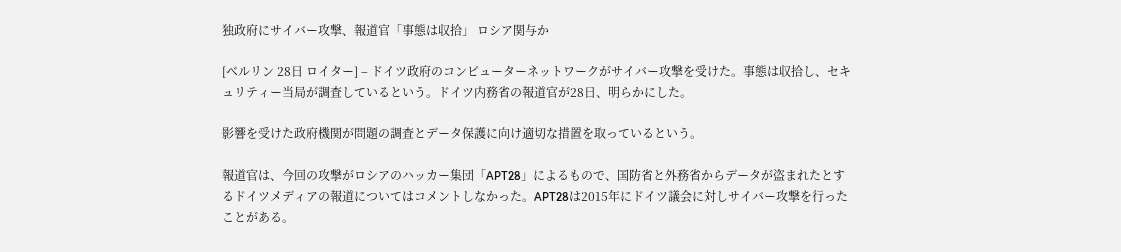独政府にサイバー攻撃、報道官「事態は収拾」 ロシア関与か

[ベルリン 28日 ロイター] – ドイツ政府のコンピューターネットワークがサイバー攻撃を受けた。事態は収拾し、セキュリティー当局が調査しているという。ドイツ内務省の報道官が28日、明らかにした。

影響を受けた政府機関が問題の調査とデータ保護に向け適切な措置を取っているという。

報道官は、今回の攻撃がロシアのハッカー集団「APT28」によるもので、国防省と外務省からデータが盗まれたとするドイツメディアの報道についてはコメントしなかった。APT28は2015年にドイツ議会に対しサイバー攻撃を行ったことがある。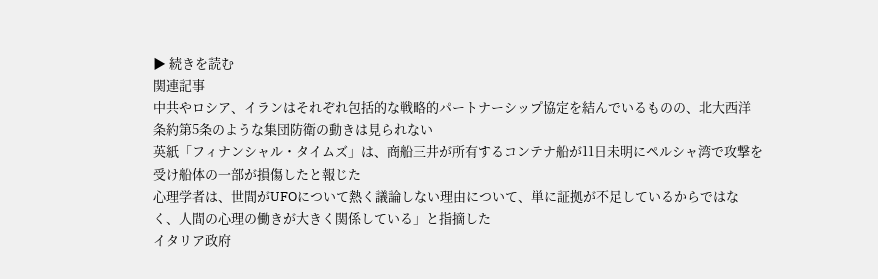▶ 続きを読む
関連記事
中共やロシア、イランはそれぞれ包括的な戦略的パートナーシップ協定を結んでいるものの、北大西洋条約第5条のような集団防衛の動きは見られない
英紙「フィナンシャル・タイムズ」は、商船三井が所有するコンテナ船が11日未明にペルシャ湾で攻撃を受け船体の一部が損傷したと報じた
心理学者は、世間がUFOについて熱く議論しない理由について、単に証拠が不足しているからではなく、人間の心理の働きが大きく関係している」と指摘した
イタリア政府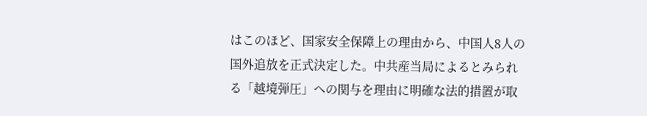はこのほど、国家安全保障上の理由から、中国人8人の国外追放を正式決定した。中共産当局によるとみられる「越境弾圧」への関与を理由に明確な法的措置が取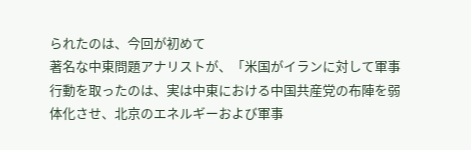られたのは、今回が初めて
著名な中東問題アナリストが、「米国がイランに対して軍事行動を取ったのは、実は中東における中国共産党の布陣を弱体化させ、北京のエネルギーおよび軍事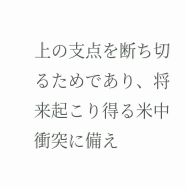上の支点を断ち切るためであり、将来起こり得る米中衝突に備え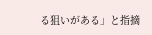る狙いがある」と指摘